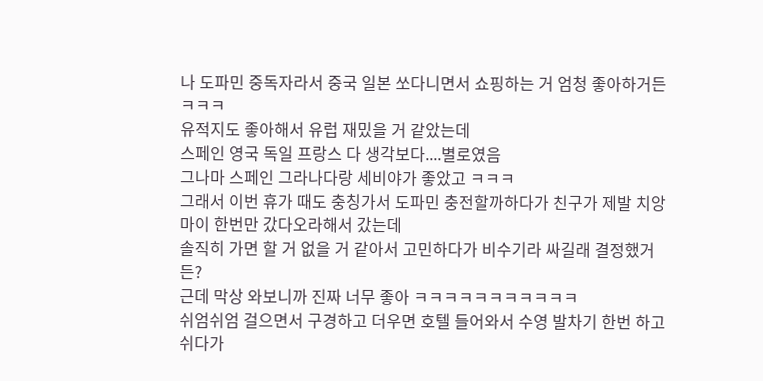나 도파민 중독자라서 중국 일본 쏘다니면서 쇼핑하는 거 엄청 좋아하거든ㅋㅋㅋ
유적지도 좋아해서 유럽 재밌을 거 같았는데
스페인 영국 독일 프랑스 다 생각보다....별로였음
그나마 스페인 그라나다랑 세비야가 좋았고 ㅋㅋㅋ
그래서 이번 휴가 때도 충칭가서 도파민 충전할까하다가 친구가 제발 치앙마이 한번만 갔다오라해서 갔는데
솔직히 가면 할 거 없을 거 같아서 고민하다가 비수기라 싸길래 결정했거든?
근데 막상 와보니까 진짜 너무 좋아 ㅋㅋㅋㅋㅋㅋㅋㅋㅋㅋㅋ
쉬엄쉬엄 걸으면서 구경하고 더우면 호텔 들어와서 수영 발차기 한번 하고 쉬다가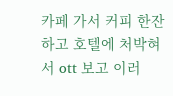카페 가서 커피 한잔 하고 호텔에 처박혀서 ott 보고 이러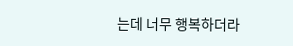는데 너무 행복하더라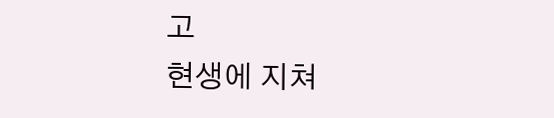고
현생에 지쳐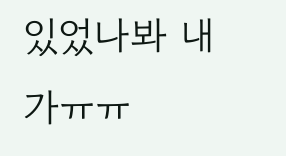있었나봐 내가ㅠㅠ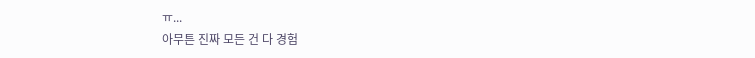ㅠ...
아무튼 진짜 모든 건 다 경험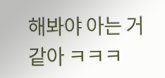해봐야 아는 거 같아 ㅋㅋㅋ